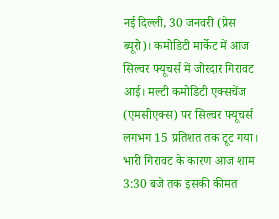नई दिल्ली, 30 जनवरी (प्रेस ब्यूरो)। कमोडिटी मार्केट में आज सिल्वर फ्यूचर्स में जोरदार गिरावट आई। मल्टी कमोडिटी एक्सचेंज (एमसीएक्स) पर सिल्वर फ्यूचर्स लगभग 15 प्रतिशत तक टूट गया। भारी गिरावट के कारण आज शाम 3:30 बजे तक इसकी कीमत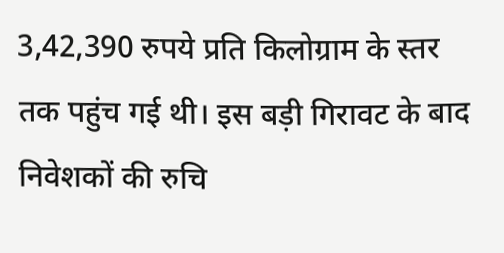3,42,390 रुपये प्रति किलोग्राम के स्तर तक पहुंच गई थी। इस बड़ी गिरावट के बाद निवेशकों की रुचि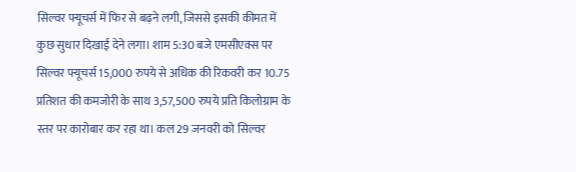सिल्वर फ्यूचर्स में फिर से बढ़ने लगी, जिससे इसकी कीमत में कुछ सुधार दिखाई देने लगा। शाम 5:30 बजे एमसीएक्स पर सिल्वर फ्यूचर्स 15,000 रुपये से अधिक की रिकवरी कर 10.75 प्रतिशत की कमजोरी के साथ 3,57,500 रुपये प्रति किलोग्राम के स्तर पर कारोबार कर रहा था। कल 29 जनवरी को सिल्वर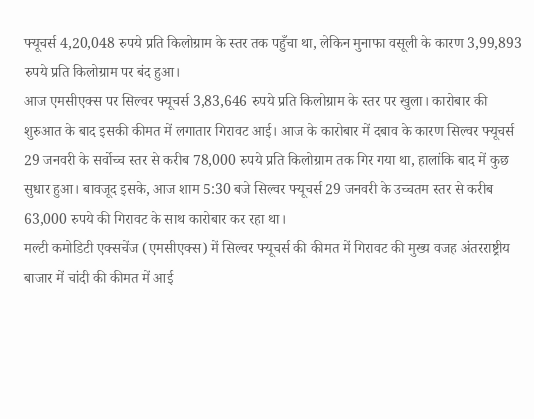फ्यूचर्स 4,20,048 रुपये प्रति किलोग्राम के स्तर तक पहुँचा था, लेकिन मुनाफा वसूली के कारण 3,99,893 रुपये प्रति किलोग्राम पर बंद हुआ।
आज एमसीएक्स पर सिल्वर फ्यूचर्स 3,83,646 रुपये प्रति किलोग्राम के स्तर पर खुला। कारोबार की शुरुआत के बाद इसकी कीमत में लगातार गिरावट आई। आज के कारोबार में दबाव के कारण सिल्वर फ्यूचर्स 29 जनवरी के सर्वोच्च स्तर से करीब 78,000 रुपये प्रति किलोग्राम तक गिर गया था, हालांकि बाद में कुछ सुधार हुआ। बावजूद इसके, आज शाम 5:30 बजे सिल्वर फ्यूचर्स 29 जनवरी के उच्चतम स्तर से करीब 63,000 रुपये की गिरावट के साथ कारोबार कर रहा था।
मल्टी कमोडिटी एक्सचेंज (एमसीएक्स) में सिल्वर फ्यूचर्स की कीमत में गिरावट की मुख्य वजह अंतरराष्ट्रीय बाजार में चांदी की कीमत में आई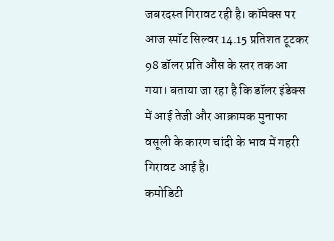जबरदस्त गिरावट रही है। कॉमेक्स पर आज स्पॉट सिल्वर 14.15 प्रतिशत टूटकर 98 डॉलर प्रति औंस के स्तर तक आ गया। बताया जा रहा है कि डॉलर इंडेक्स में आई तेजी और आक्रामक मुनाफा वसूली के कारण चांदी के भाव में गहरी गिरावट आई है।
कमोडिटी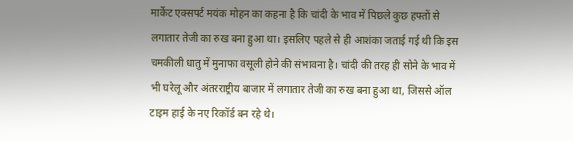मार्केट एक्सपर्ट मयंक मोहन का कहना है कि चांदी के भाव में पिछले कुछ हफ्तों से लगातार तेजी का रुख बना हुआ था। इसलिए पहले से ही आशंका जताई गई थी कि इस चमकीली धातु में मुनाफा वसूली होने की संभावना है। चांदी की तरह ही सोने के भाव में भी घरेलू और अंतरराष्ट्रीय बाजार में लगातार तेजी का रुख बना हुआ था, जिससे ऑल टाइम हाई के नए रिकॉर्ड बन रहे थे।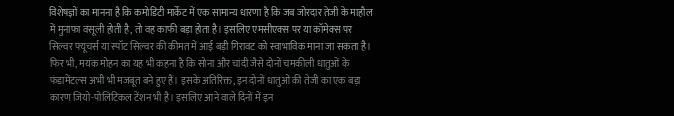विशेषज्ञों का मानना है कि कमोडिटी मार्केट में एक सामान्य धारणा है कि जब जोरदार तेजी के माहौल में मुनाफा वसूली होती है, तो वह काफी बड़ा होता है। इसलिए एमसीएक्स पर या कॉमेक्स पर सिल्वर फ्यूचर्स या स्पॉट सिल्वर की कीमत में आई बड़ी गिरावट को स्वाभाविक माना जा सकता है।
फिर भी, मयंक मोहन का यह भी कहना है कि सोना और चांदी जैसे दोनों चमकीली धातुओं के फंडामेंटल्स अभी भी मजबूत बने हुए हैं। इसके अतिरिक्त, इन दोनों धातुओं की तेजी का एक बड़ा कारण जियो-पोलिटिकल टेंशन भी है। इसलिए आने वाले दिनों में इन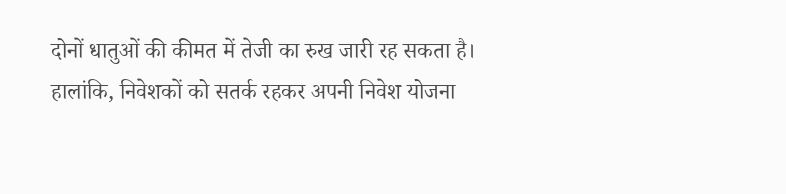दोनों धातुओं की कीमत में तेजी का रुख जारी रह सकता है। हालांकि, निवेशकों को सतर्क रहकर अपनी निवेश योजना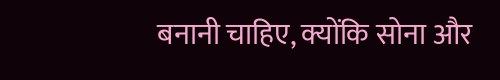बनानी चाहिए, क्योंकि सोना और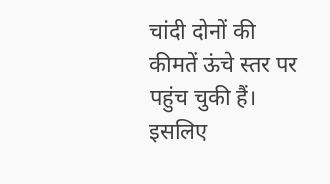चांदी दोनों की कीमतें ऊंचे स्तर पर पहुंच चुकी हैं। इसलिए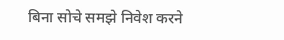बिना सोचे समझे निवेश करने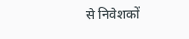से निवेशकों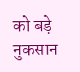को बड़े नुकसान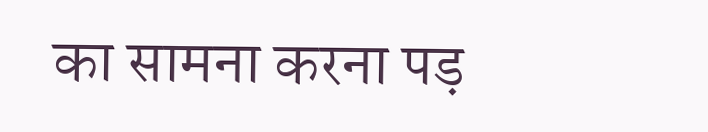का सामना करना पड़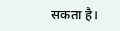सकता है।